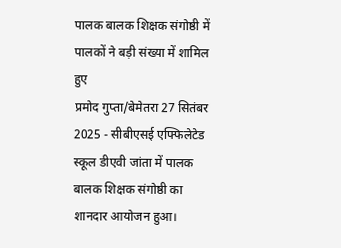पालक बालक शिक्षक संगोष्ठी में पालकों ने बड़ी संख्या में शामिल हुए
प्रमोद गुप्ता/बेमेतरा 27 सितंबर 2025 - सीबीएसई एफ्फिलेटेड स्कूल डीएवी जांता में पालक बालक शिक्षक संगोष्ठी का शानदार आयोजन हुआ।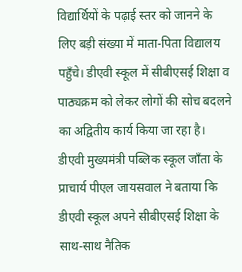विद्यार्थियों के पढ़ाई स्तर को जानने के लिए बड़ी संख्या में माता-पिता विद्यालय पहुँचे। डीएवी स्कूल में सीबीएसई शिक्षा व पाठ्यक्रम को लेकर लोगों की सोच बदलने का अद्वितीय कार्य किया जा रहा है। डीएवी मुख्यमंत्री पब्लिक स्कूल जाँता के प्राचार्य पीएल जायसवाल ने बताया कि डीएवी स्कूल अपने सीबीएसई शिक्षा के साथ-साथ नैतिक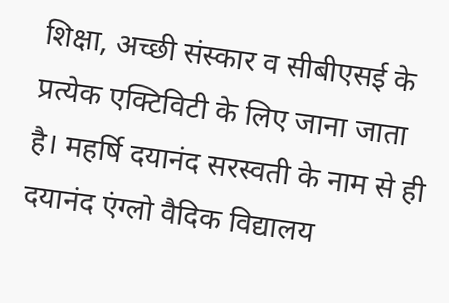शिक्षा, अच्छी संस्कार व सीबीएसई के प्रत्येक एक्टिविटी के लिए जाना जाता है। महर्षि दयानंद सरस्वती के नाम से ही दयानंद एंग्लो वैदिक विद्यालय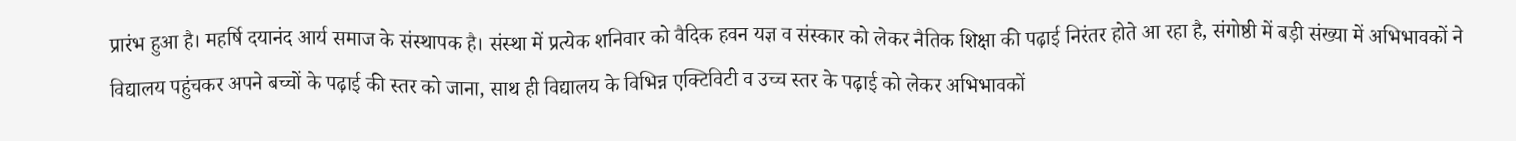प्रारंभ हुआ है। महर्षि दयानंद आर्य समाज के संस्थापक है। संस्था में प्रत्येक शनिवार को वैदिक हवन यज्ञ व संस्कार को लेकर नैतिक शिक्षा की पढ़ाई निरंतर होते आ रहा है, संगोष्ठी में बड़ी संख्या में अभिभावकों ने विद्यालय पहुंचकर अपने बच्चों के पढ़ाई की स्तर को जाना, साथ ही विद्यालय के विभिन्न एक्टिविटी व उच्च स्तर के पढ़ाई को लेकर अभिभावकों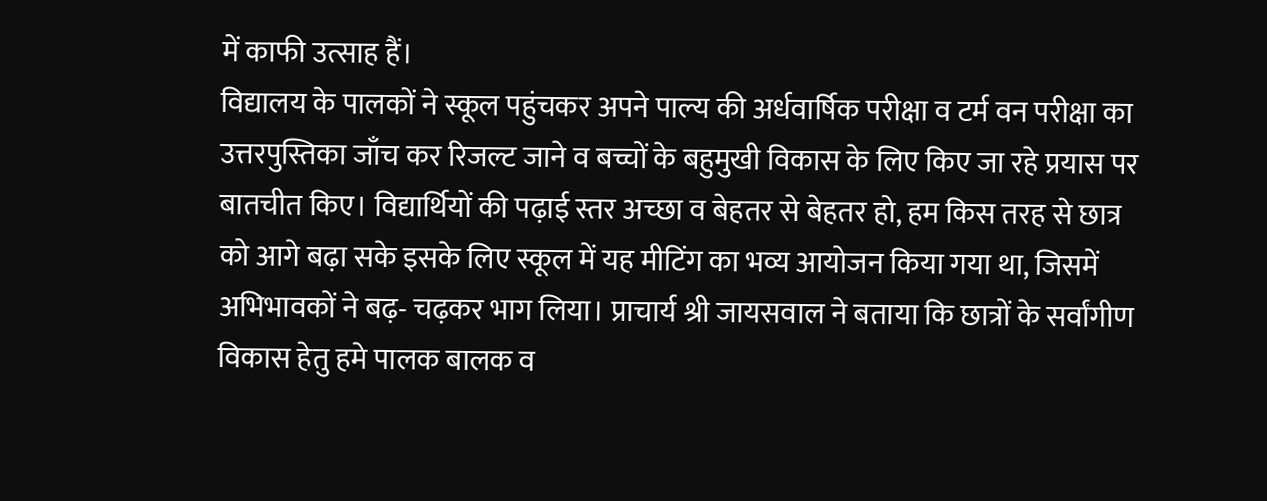में काफी उत्साह हैं।
विद्यालय के पालकों ने स्कूल पहुंचकर अपने पाल्य की अर्धवार्षिक परीक्षा व टर्म वन परीक्षा का उत्तरपुस्तिका जाँच कर रिजल्ट जाने व बच्चों के बहुमुखी विकास के लिए किए जा रहे प्रयास पर बातचीत किए। विद्यार्थियों की पढ़ाई स्तर अच्छा व बेहतर से बेहतर हो, हम किस तरह से छात्र को आगे बढ़ा सके इसके लिए स्कूल में यह मीटिंग का भव्य आयोजन किया गया था, जिसमें अभिभावकों ने बढ़- चढ़कर भाग लिया। प्राचार्य श्री जायसवाल ने बताया कि छात्रों के सर्वांगीण विकास हेतु हमे पालक बालक व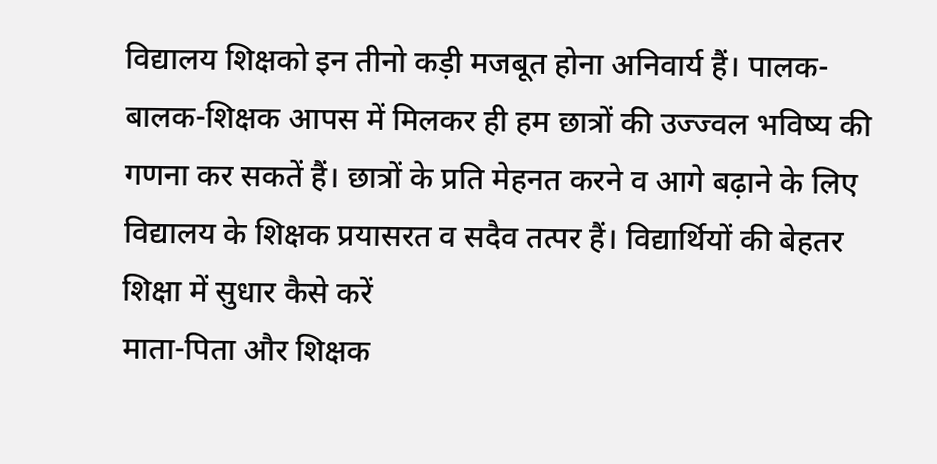विद्यालय शिक्षको इन तीनो कड़ी मजबूत होना अनिवार्य हैं। पालक-बालक-शिक्षक आपस में मिलकर ही हम छात्रों की उज्ज्वल भविष्य की गणना कर सकतें हैं। छात्रों के प्रति मेहनत करने व आगे बढ़ाने के लिए विद्यालय के शिक्षक प्रयासरत व सदैव तत्पर हैं। विद्यार्थियों की बेहतर शिक्षा में सुधार कैसे करें
माता-पिता और शिक्षक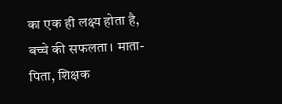का एक ही लक्ष्य होता है, बच्चे की सफलता। माता-पिता, शिक्षक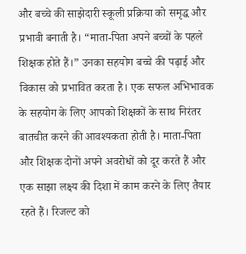और बच्चे की साझेदारी स्कूली प्रक्रिया को समृद्ध और प्रभावी बनाती है। “माता-पिता अपने बच्चों के पहले शिक्षक होते हैं।” उनका सहयोग बच्चे की पढ़ाई और विकास को प्रभावित करता है। एक सफल अभिभावक के सहयोग के लिए आपको शिक्षकों के साथ निरंतर बातचीत करने की आवश्यकता होती है। माता-पिता और शिक्षक दोनों अपने अवरोधों को दूर करते हैं और एक साझा लक्ष्य की दिशा में काम करने के लिए तैयार रहते हैं। रिजल्ट को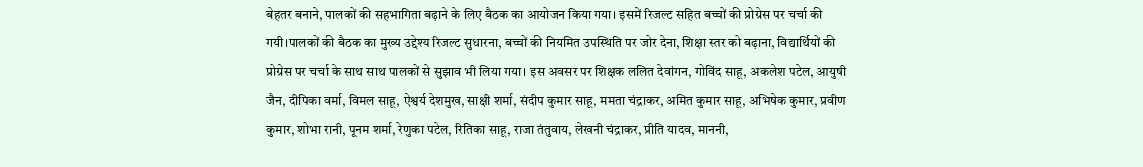बेहतर बनाने, पालकों की सहभागिता बढ़ाने के लिए बैठक का आयोजन किया गया। इसमें रिजल्ट सहित बच्चों की प्रोग्रेस पर चर्चा की गयी।पालकों की बैठक का मुख्य उद्देश्य रिजल्ट सुधारना, बच्चों की नियमित उपस्थिति पर जोर देना, शिक्षा स्तर को बढ़ाना, विद्यार्थियों की प्रोग्रेस पर चर्चा के साथ साथ पालकों से सुझाव भी लिया गया। इस अवसर पर शिक्षक ललित देवांगन, गोविंद साहू, अकलेश पटेल, आयुषी जैन, दीपिका वर्मा, विमल साहू, ऐश्वर्य देशमुख, साक्षी शर्मा, संदीप कुमार साहू, ममता चंद्राकर, अमित कुमार साहू, अभिषेक कुमार, प्रवीण कुमार, शोभा रानी, पूनम शर्मा, रेणुका पटेल, रितिका साहू, राजा तंतुवाय, लेखनी चंद्राकर, प्रीति यादव, माननी,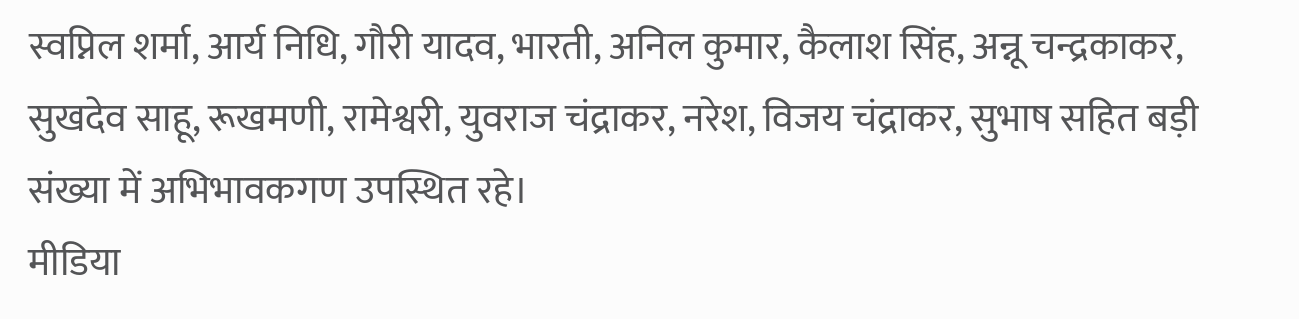स्वप्निल शर्मा, आर्य निधि, गौरी यादव, भारती, अनिल कुमार, कैलाश सिंह, अन्नू चन्द्रकाकर, सुखदेव साहू, रूखमणी, रामेश्वरी, युवराज चंद्राकर, नरेश, विजय चंद्राकर, सुभाष सहित बड़ी संख्या में अभिभावकगण उपस्थित रहे।
मीडिया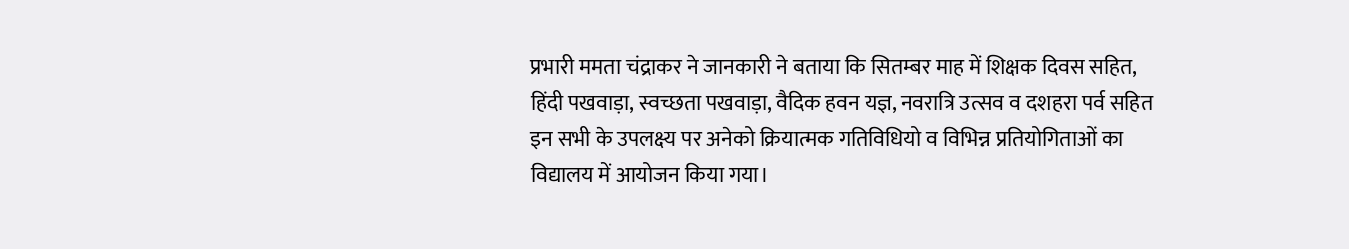प्रभारी ममता चंद्राकर ने जानकारी ने बताया कि सितम्बर माह में शिक्षक दिवस सहित, हिंदी पखवाड़ा, स्वच्छता पखवाड़ा, वैदिक हवन यज्ञ, नवरात्रि उत्सव व दशहरा पर्व सहित इन सभी के उपलक्ष्य पर अनेको क्रियात्मक गतिविधियो व विभिन्न प्रतियोगिताओं का विद्यालय में आयोजन किया गया।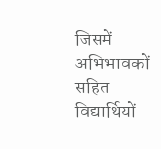जिसमें अभिभावकों सहित विद्यार्थियों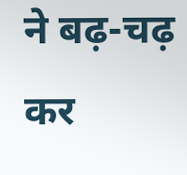ने बढ़-चढ़ कर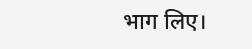भाग लिए।